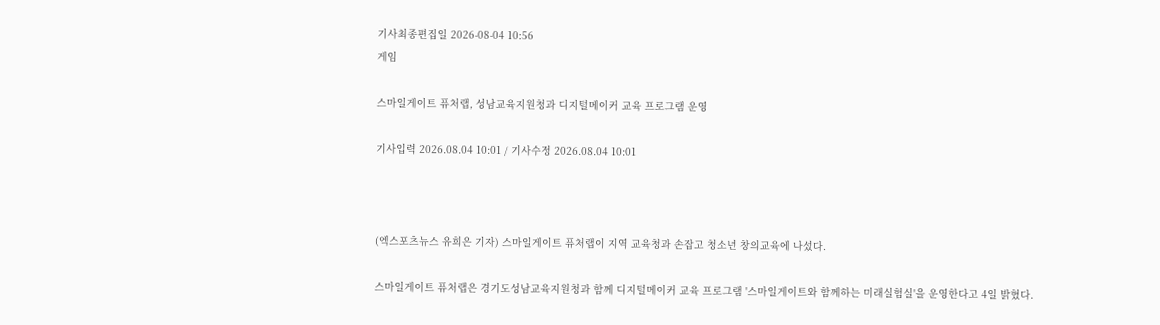기사최종편집일 2026-08-04 10:56
게임

스마일게이트 퓨처랩, 성남교육지원청과 디지털메이커 교육 프로그램 운영

기사입력 2026.08.04 10:01 / 기사수정 2026.08.04 10:01



(엑스포츠뉴스 유희은 기자) 스마일게이트 퓨처랩이 지역 교육청과 손잡고 청소년 창의교육에 나섰다.

스마일게이트 퓨처랩은 경기도성남교육지원청과 함께 디지털메이커 교육 프로그램 '스마일게이트와 함께하는 미래실험실'을 운영한다고 4일 밝혔다.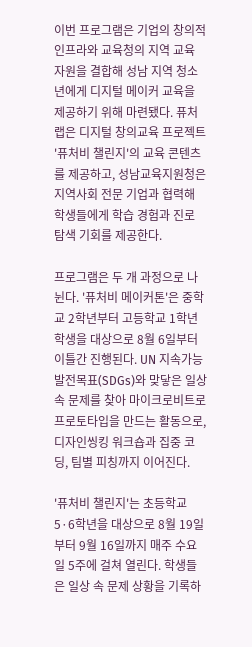이번 프로그램은 기업의 창의적 인프라와 교육청의 지역 교육 자원을 결합해 성남 지역 청소년에게 디지털 메이커 교육을 제공하기 위해 마련됐다. 퓨처랩은 디지털 창의교육 프로젝트 '퓨처비 챌린지'의 교육 콘텐츠를 제공하고, 성남교육지원청은 지역사회 전문 기업과 협력해 학생들에게 학습 경험과 진로 탐색 기회를 제공한다.

프로그램은 두 개 과정으로 나뉜다. '퓨처비 메이커톤'은 중학교 2학년부터 고등학교 1학년 학생을 대상으로 8월 6일부터 이틀간 진행된다. UN 지속가능발전목표(SDGs)와 맞닿은 일상 속 문제를 찾아 마이크로비트로 프로토타입을 만드는 활동으로, 디자인씽킹 워크숍과 집중 코딩, 팀별 피칭까지 이어진다.

'퓨처비 챌린지'는 초등학교 5·6학년을 대상으로 8월 19일부터 9월 16일까지 매주 수요일 5주에 걸쳐 열린다. 학생들은 일상 속 문제 상황을 기록하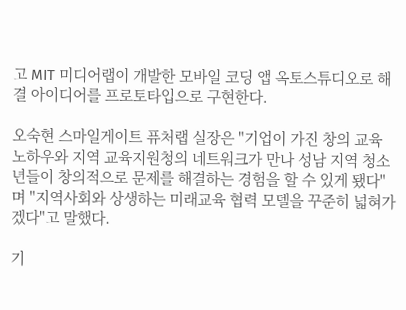고 MIT 미디어랩이 개발한 모바일 코딩 앱 옥토스튜디오로 해결 아이디어를 프로토타입으로 구현한다.

오숙현 스마일게이트 퓨처랩 실장은 "기업이 가진 창의 교육 노하우와 지역 교육지원청의 네트워크가 만나 성남 지역 청소년들이 창의적으로 문제를 해결하는 경험을 할 수 있게 됐다"며 "지역사회와 상생하는 미래교육 협력 모델을 꾸준히 넓혀가겠다"고 말했다.

기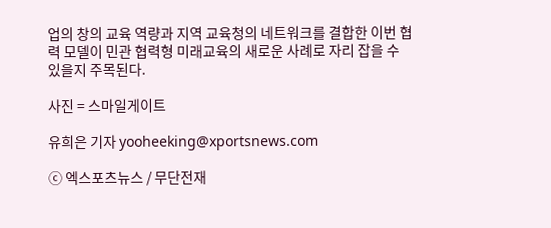업의 창의 교육 역량과 지역 교육청의 네트워크를 결합한 이번 협력 모델이 민관 협력형 미래교육의 새로운 사례로 자리 잡을 수 있을지 주목된다.

사진 = 스마일게이트

유희은 기자 yooheeking@xportsnews.com

ⓒ 엑스포츠뉴스 / 무단전재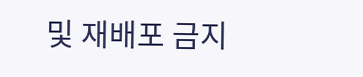및 재배포 금지